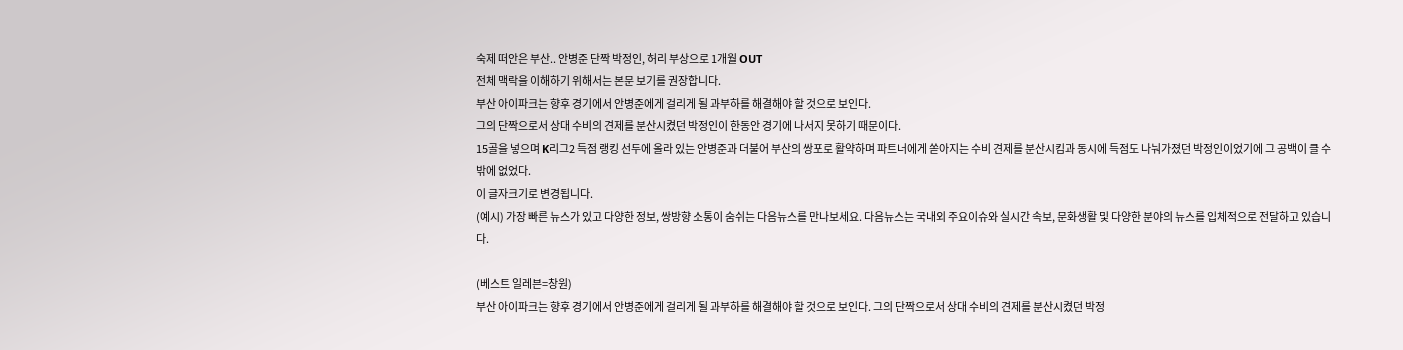숙제 떠안은 부산.. 안병준 단짝 박정인, 허리 부상으로 1개월 OUT
전체 맥락을 이해하기 위해서는 본문 보기를 권장합니다.
부산 아이파크는 향후 경기에서 안병준에게 걸리게 될 과부하를 해결해야 할 것으로 보인다.
그의 단짝으로서 상대 수비의 견제를 분산시켰던 박정인이 한동안 경기에 나서지 못하기 때문이다.
15골을 넣으며 K리그2 득점 랭킹 선두에 올라 있는 안병준과 더불어 부산의 쌍포로 활약하며 파트너에게 쏟아지는 수비 견제를 분산시킴과 동시에 득점도 나눠가졌던 박정인이었기에 그 공백이 클 수밖에 없었다.
이 글자크기로 변경됩니다.
(예시) 가장 빠른 뉴스가 있고 다양한 정보, 쌍방향 소통이 숨쉬는 다음뉴스를 만나보세요. 다음뉴스는 국내외 주요이슈와 실시간 속보, 문화생활 및 다양한 분야의 뉴스를 입체적으로 전달하고 있습니다.

(베스트 일레븐=창원)
부산 아이파크는 향후 경기에서 안병준에게 걸리게 될 과부하를 해결해야 할 것으로 보인다. 그의 단짝으로서 상대 수비의 견제를 분산시켰던 박정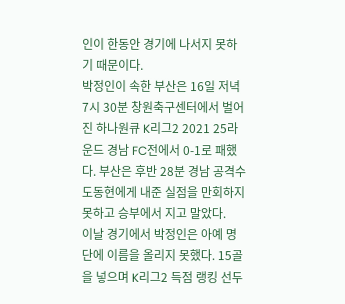인이 한동안 경기에 나서지 못하기 때문이다.
박정인이 속한 부산은 16일 저녁 7시 30분 창원축구센터에서 벌어진 하나원큐 K리그2 2021 25라운드 경남 FC전에서 0-1로 패했다. 부산은 후반 28분 경남 공격수 도동현에게 내준 실점을 만회하지 못하고 승부에서 지고 말았다.
이날 경기에서 박정인은 아예 명단에 이름을 올리지 못했다. 15골을 넣으며 K리그2 득점 랭킹 선두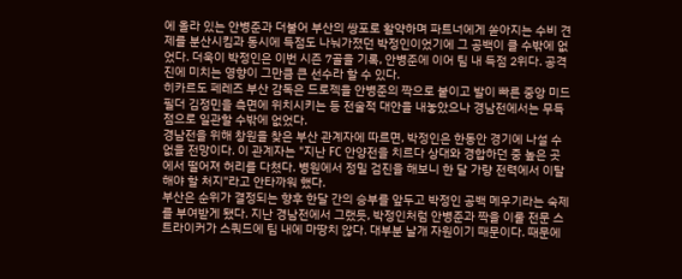에 올라 있는 안병준과 더불어 부산의 쌍포로 활약하며 파트너에게 쏟아지는 수비 견제를 분산시킴과 동시에 득점도 나눠가졌던 박정인이었기에 그 공백이 클 수밖에 없었다. 더욱이 박정인은 이번 시즌 7골을 기록, 안병준에 이어 팀 내 득점 2위다. 공격진에 미치는 영향이 그만큼 큰 선수라 할 수 있다.
히카르도 페레즈 부산 감독은 드로젝을 안병준의 짝으로 붙이고 발이 빠른 중앙 미드필더 김정민을 측면에 위치시키는 등 전술적 대안을 내놓았으나 경남전에서는 무득점으로 일관할 수밖에 없었다.
경남전을 위해 창원을 찾은 부산 관계자에 따르면, 박정인은 한동안 경기에 나설 수 없을 전망이다. 이 관계자는 "지난 FC 안양전을 치르다 상대와 경합하던 중 높은 곳에서 떨어져 허리를 다쳤다. 병원에서 정밀 검진을 해보니 한 달 가량 전력에서 이탈해야 할 처지"라고 안타까워 했다.
부산은 순위가 결정되는 향후 한달 간의 승부를 앞두고 박정인 공백 메우기라는 숙제를 부여받게 됐다. 지난 경남전에서 그랬듯, 박정인처럼 안병준과 짝을 이룰 전문 스트라이커가 스쿼드에 팀 내에 마땅치 않다. 대부분 날개 자원이기 때문이다. 때문에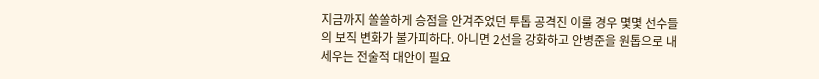지금까지 쏠쏠하게 승점을 안겨주었던 투톱 공격진 이룰 경우 몇몇 선수들의 보직 변화가 불가피하다. 아니면 2선을 강화하고 안병준을 원톱으로 내세우는 전술적 대안이 필요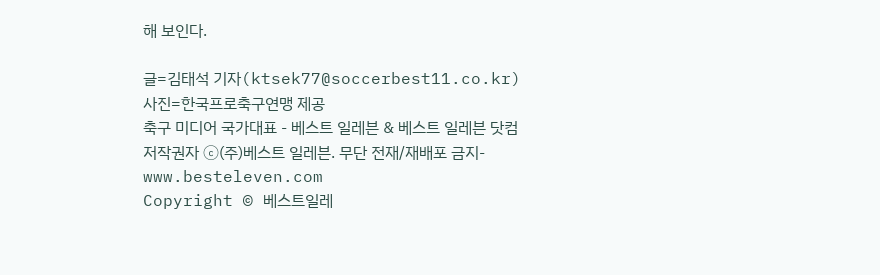해 보인다.

글=김태석 기자(ktsek77@soccerbest11.co.kr)
사진=한국프로축구연맹 제공
축구 미디어 국가대표 - 베스트 일레븐 & 베스트 일레븐 닷컴
저작권자 ⓒ(주)베스트 일레븐. 무단 전재/재배포 금지-www.besteleven.com
Copyright © 베스트일레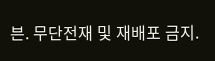븐. 무단전재 및 재배포 금지.